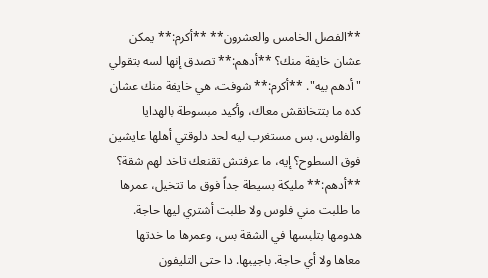**الفصل الخامس والعشرون** **أكرم:** يمكن عشان خايفة منك؟ **أدهم:** تصدق إنها لسه بتقولي "أدهم بيه". **أكرم:** شوفت، هي خايفة منك عشان كده ما بتتخانقش معاك، وأكيد مبسوطة بالهدايا والفلوس. بس مستغرب ليه لحد دلوقتي أهلها عايشين فوق السطوح؟ إيه، ما عرفتش تقنعك تاخد لهم شقة؟
**أدهم:** مليكة بسيطة جداً فوق ما تتخيل، عمرها ما طلبت مني فلوس ولا طلبت أشتري ليها حاجة. هدومها بتلبسها في الشقة بس، وعمرها ما خدتها معاها ولا أي حاجة. باجيبها. دا حتى التليفون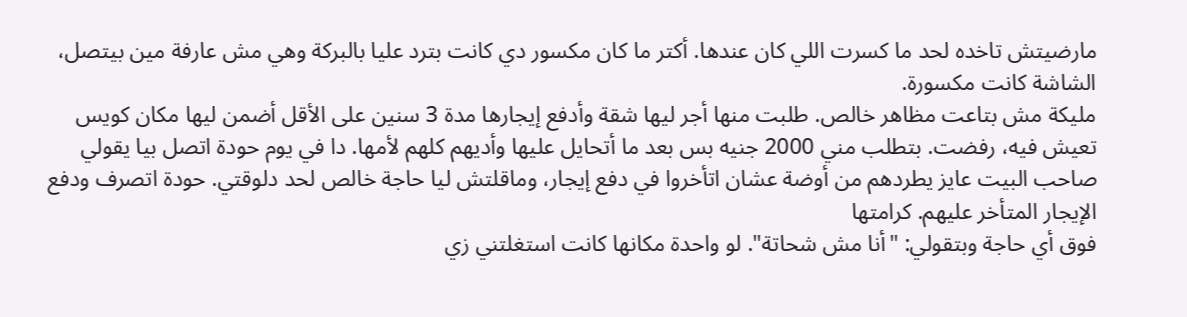مارضيتش تاخده لحد ما كسرت اللي كان عندها. أكتر ما كان مكسور دي كانت بترد عليا بالبركة وهي مش عارفة مين بيتصل، الشاشة كانت مكسورة.
مليكة مش بتاعت مظاهر خالص. طلبت منها أجر ليها شقة وأدفع إيجارها مدة 3 سنين على الأقل أضمن ليها مكان كويس تعيش فيه، رفضت. بتطلب مني 2000 جنيه بس بعد ما أتحايل عليها وأديهم كلهم لأمها. دا في يوم حودة اتصل بيا يقولي صاحب البيت عايز يطردهم من أوضة عشان اتأخروا في دفع إيجار، وماقلتش ليا حاجة خالص لحد دلوقتي. حودة اتصرف ودفع الإيجار المتأخر عليهم. كرامتها
فوق أي حاجة وبتقولي: "أنا مش شحاتة". لو واحدة مكانها كانت استغلتني زي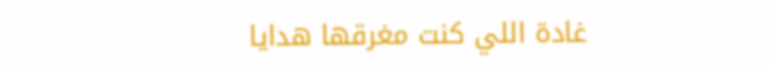غادة اللي كنت مغرقها هدايا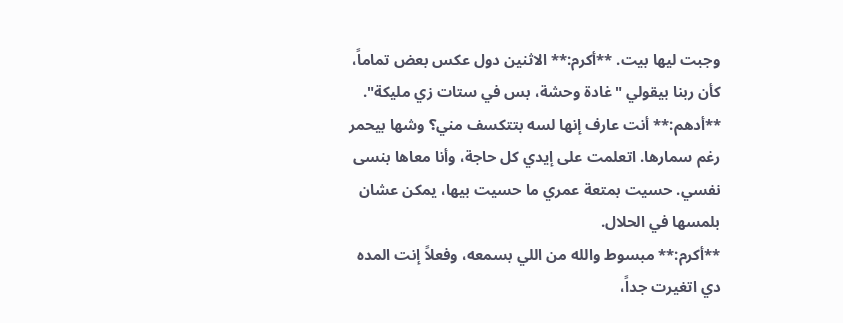وجبت ليها بيت. **أكرم:** الاثنين دول عكس بعض تماماً، كأن ربنا بيقولي "غادة وحشة، بس في ستات زي مليكة". **أدهم:** أنت عارف إنها لسه بتتكسف مني؟ وشها بيحمر رغم سمارها. اتعلمت على إيدي كل حاجة، وأنا معاها بنسى نفسي. حسيت بمتعة عمري ما حسيت بيها، يمكن عشان بلمسها في الحلال.
**أكرم:** مبسوط والله من اللي بسمعه، وفعلاً إنت المده دي اتغيرت جداً،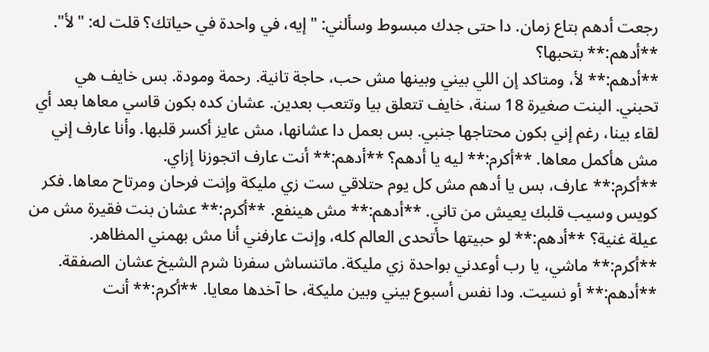رجعت أدهم بتاع زمان. دا حتى جدك مبسوط وسألني: "إيه، في واحدة في حياتك؟ قلت له: "لأ". **أدهم:** بتحبها؟
**أدهم:** لأ، ومتاكد إن اللي بيني وبينها مش حب، حاجة تانية. رحمة ومودة. بس خايف هي تحبني. البنت صغيرة 18 سنة، خايف تتعلق بيا وتتعب بعدين. عشان كده بكون قاسي معاها بعد أي لقاء بينا، رغم إني بكون محتاجها جنبي. بس بعمل دا عشانها، مش عايز أكسر قلبها. وأنا عارف إني مش هأكمل معاها. **أكرم:** ليه يا أدهم؟ **أدهم:** أنت عارف اتجوزنا إزاي.
**أكرم:** عارف، بس يا أدهم مش كل يوم حتلاقي ست زي مليكة وإنت فرحان ومرتاح معاها. فكر كويس وسيب قلبك يعيش من تاني. **أدهم:** مش هينفع. **أكرم:** عشان بنت فقيرة مش من عيلة غنية؟ **أدهم:** لو حبيتها حأتحدى العالم كله، وإنت عارفني أنا مش بهمني المظاهر. **أكرم:** ماشي، يا رب أوعدني بواحدة زي مليكة. ماتنساش سفرنا شرم الشيخ عشان الصفقة. **أدهم:** أو نسيت. ودا نفس أسبوع بيني وبين مليكة، حا آخدها معايا. **أكرم:** أنت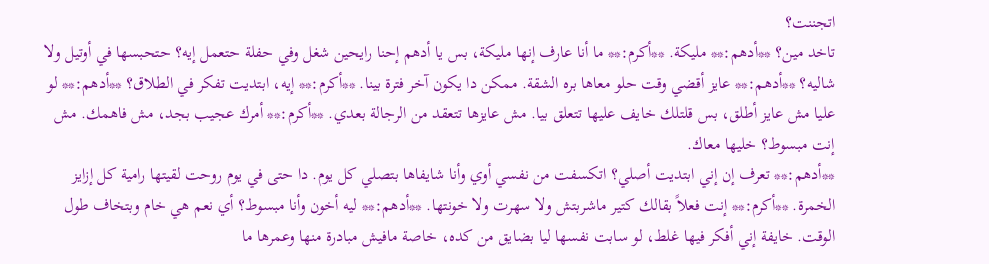اتجننت؟
تاخد مين؟ **أدهم:** مليكة. **أكرم:** ما أنا عارف إنها مليكة، بس يا أدهم إحنا رايحين شغل وفي حفلة حتعمل إيه؟ حتحبسها في أوتيل ولا شاليه؟ **أدهم:** عايز أقضي وقت حلو معاها بره الشقة. ممكن دا يكون آخر فترة بينا. **أكرم:** إيه، ابتديت تفكر في الطلاق؟ **أدهم:** لو عليا مش عايز أطلق، بس قلتلك خايف عليها تتعلق بيا. مش عايزها تتعقد من الرجالة بعدي. **أكرم:** أمرك عجيب بجد، مش فاهمك. مش إنت مبسوط؟ خليها معاك.
**أدهم:** تعرف إن إني ابتديت أصلي؟ اتكسفت من نفسي أوي وأنا شايفاها بتصلي كل يوم. دا حتى في يوم روحت لقيتها رامية كل إزايز الخمرة. **أكرم:** إنت فعلاً بقالك كتير ماشربتش ولا سهرت ولا خونتها. **أدهم:** ليه أخون وأنا مبسوط؟ أي نعم هي خام وبتخاف طول الوقت. خايفة إني أفكر فيها غلط، لو سابت نفسها ليا بضايق من كده، خاصة مافيش مبادرة منها وعمرها ما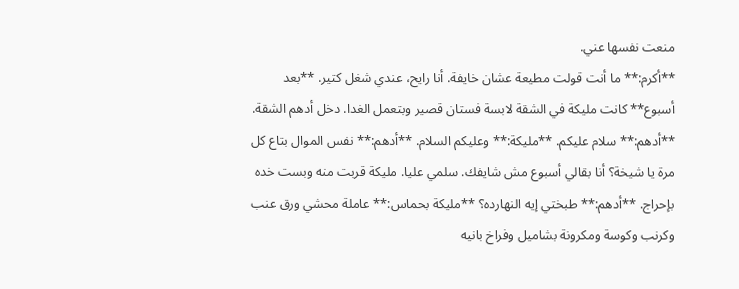منعت نفسها عني.
**أكرم:** ما أنت قولت مطيعة عشان خايفة. أنا رايح، عندي شغل كتير. **بعد أسبوع** كانت مليكة في الشقة لابسة فستان قصير وبتعمل الغدا. دخل أدهم الشقة. **أدهم:** سلام عليكم. **مليكة:** وعليكم السلام. **أدهم:** نفس الموال بتاع كل مرة يا شيخة؟ أنا بقالي أسبوع مش شايفك. سلمي عليا. مليكة قربت منه وبست خده بإحراج. **أدهم:** طبختي إيه النهارده؟ **مليكة بحماس:** عاملة محشي ورق عنب وكرنب وكوسة ومكرونة بشاميل وفراخ بانيه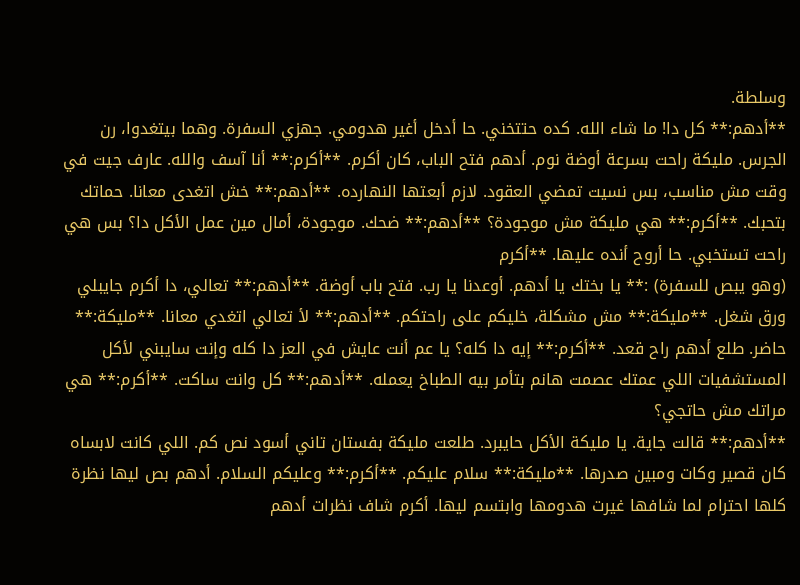وسلطة.
**أدهم:** كل دا! ما شاء الله. كده حتتخني. حا أدخل أغير هدومي. جهزي السفرة. وهما بيتغدوا، رن الجرس. مليكة راحت بسرعة أوضة نوم. أدهم فتح الباب، كان أكرم. **أكرم:** أنا آسف والله. عارف جيت في وقت مش مناسب، بس نسيت تمضي العقود. لازم أبعتها النهارده. **أدهم:** خش اتغدى معانا. حماتك بتحبك. **أكرم:** هي مليكة مش موجودة؟ **أدهم:** ضحك. موجودة، أمال مين عمل الأكل دا؟ بس هي راحت تستخبي. حا أروح أنده عليها. **أكرم
(وهو يبص للسفرة) :** يا بختك يا أدهم. أوعدنا يا رب. فتح باب أوضة. **أدهم:** تعالي، دا أكرم جايبلي ورق شغل. **مليكة:** مش مشكلة، خليكم على راحتكم. **أدهم:** لأ تعالي اتغدي معانا. **مليكة:** حاضر. طلع أدهم راح قعد. **أكرم:** إيه دا كله؟ يا عم أنت عايش في العز دا كله وإنت سايبني لأكل المستشفيات اللي عمتك عصمت هانم بتأمر بيه الطباخ يعمله. **أدهم:** كل وانت ساكت. **أكرم:** هي مراتك مش حاتجي؟
**أدهم:** قالت جاية. يا مليكة الأكل حايبرد. طلعت مليكة بفستان تاني أسود نص كم. اللي كانت لابساه كان قصير وكات ومبين صدرها. **مليكة:** سلام عليكم. **أكرم:** وعليكم السلام. أدهم بص ليها نظرة كلها احترام لما شافها غيرت هدومها وابتسم ليها. أكرم شاف نظرات أدهم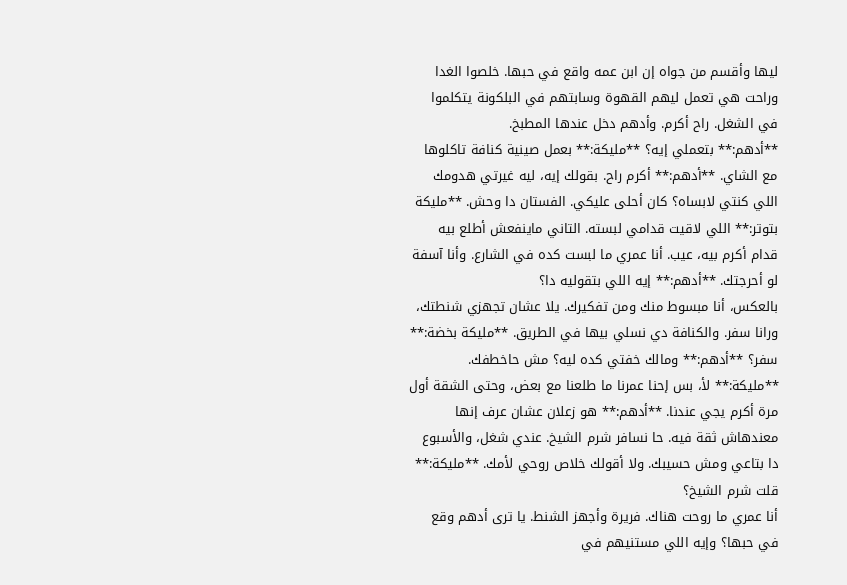ليها وأقسم من جواه إن ابن عمه واقع في حبها. خلصوا الغدا وراحت هي تعمل ليهم القهوة وسابتهم في البلكونة يتكلموا في الشغل. راح أكرم. وأدهم دخل عندها المطبخ.
**أدهم:** بتعملي إيه؟ **مليكة:** بعمل صينية كنافة تاكلوها مع الشاي. **أدهم:** أكرم راح. بقولك إيه، ليه غيرتي هدومك اللي كنتي لابساه؟ كان أحلى عليكي. الفستان دا وحش. **مليكة بتوتر:** اللي لاقيت قدامي لبسته. التاني ماينفعش أطلع بيه قدام أكرم بيه، عيب. أنا عمري ما لبست كده في الشارع. وأنا آسفة لو أحرجتك. **أدهم:** إيه اللي بتقوليه دا؟
بالعكس، أنا مبسوط منك ومن تفكيرك. يلا عشان تجهزي شنطتك، ورانا سفر. والكنافة دي نسلي بيها في الطريق. **مليكة بخضة:** سفر؟ **أدهم:** ومالك خفتي كده ليه؟ مش حاخطفك. **مليكة:** لأ، بس إحنا عمرنا ما طلعنا مع بعض، وحتى الشقة أول مرة أكرم يجي عندنا. **أدهم:** هو زعلان عشان عرف إنها معندهاش ثقة فيه. حا نسافر شرم الشيخ. عندي شغل، والأسبوع دا بتاعي ومش حسيبك. ولا أقولك خلاص روحي لأمك. **مليكة:** قلت شرم الشيخ؟
أنا عمري ما روحت هناك. فريرة وأجهز الشنط. يا ترى أدهم وقع في حبها؟ وإيه اللي مستنيهم في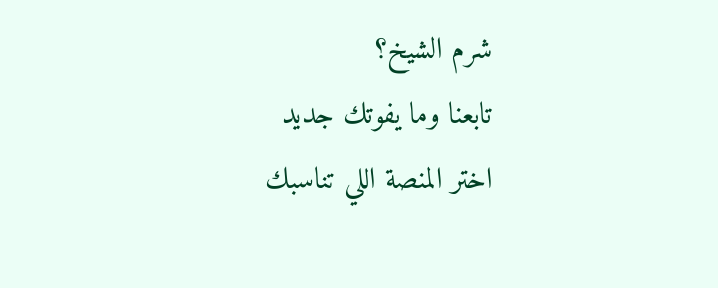شرم الشيخ؟
تابعنا وما يفوتك جديد
اختر المنصة اللي تناسبك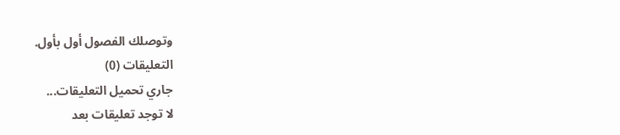وتوصلك الفصول أول بأول.
التعليقات (0)
جاري تحميل التعليقات...
لا توجد تعليقات بعد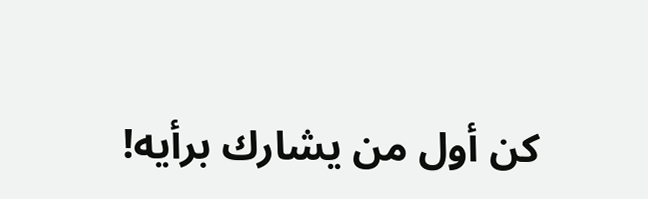كن أول من يشارك برأيه!